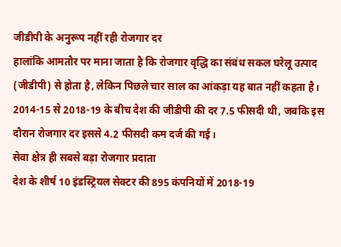जीडीपी के अनुरूप नहीं रही रोजगार दर
हालांकि आमतौर पर माना जाता है कि रोजगार वृद्धि का संबंध सकल घरेलू उत्पाद (जीडीपी) से होता है, लेकिन पिछले चार साल का आंकड़ा यह बात नहीं कहता है। 2014-15 से 2018-19 के बीच देश की जीडीपी की दर 7.5 फीसदी थी, जबकि इस दौरान रोजगार दर इससे 4.2 फीसदी कम दर्ज की गई।
सेवा क्षेत्र ही सबसे बड़ा रोजगार प्रदाता
देश के शीर्ष 10 इंडस्ट्रियल सेक्टर की 895 कंपनियों में 2018-19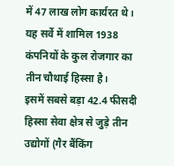में 47 लाख लोग कार्यरत थे। यह सर्वे में शामिल 1938 कंपनियों के कुल रोजगार का तीन चौथाई हिस्सा है।
इसमें सबसे बड़ा 42.4 फीसदी हिस्सा सेवा क्षेत्र से जुड़े तीन उद्योगों (गैर बैंकिंग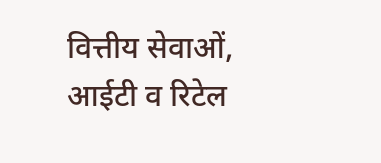वित्तीय सेवाओं, आईटी व रिटेल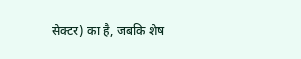सेक्टर) का है, जबकि शेष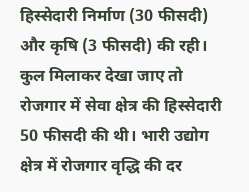हिस्सेदारी निर्माण (30 फीसदी) और कृषि (3 फीसदी) की रही। कुल मिलाकर देखा जाए तो रोजगार में सेवा क्षेत्र की हिस्सेदारी 50 फीसदी की थी। भारी उद्योग क्षेत्र में रोजगार वृद्धि की दर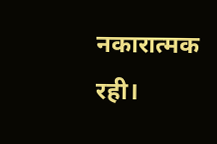नकारात्मक रही।